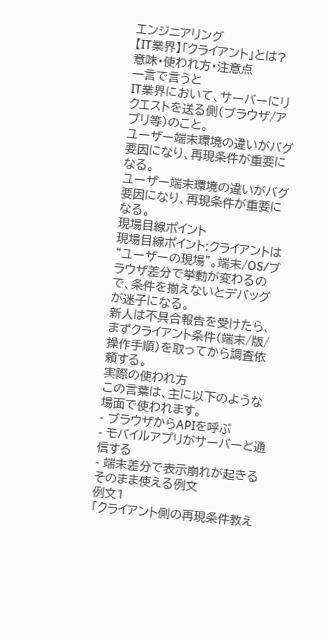エンジニアリング
【IT業界】「クライアント」とは?
意味・使われ方・注意点
一言で言うと
IT業界において、サーバーにリクエストを送る側(ブラウザ/アプリ等)のこと。
ユーザー端末環境の違いがバグ要因になり、再現条件が重要になる。
ユーザー端末環境の違いがバグ要因になり、再現条件が重要になる。
現場目線ポイント
現場目線ポイント:クライアントは“ユーザーの現場”。端末/OS/ブラウザ差分で挙動が変わるので、条件を揃えないとデバッグが迷子になる。
新人は不具合報告を受けたら、まずクライアント条件(端末/版/操作手順)を取ってから調査依頼する。
実際の使われ方
この言葉は、主に以下のような場面で使われます。
- ブラウザからAPIを呼ぶ
- モバイルアプリがサーバーと通信する
- 端末差分で表示崩れが起きる
そのまま使える例文
例文1
「クライアント側の再現条件教え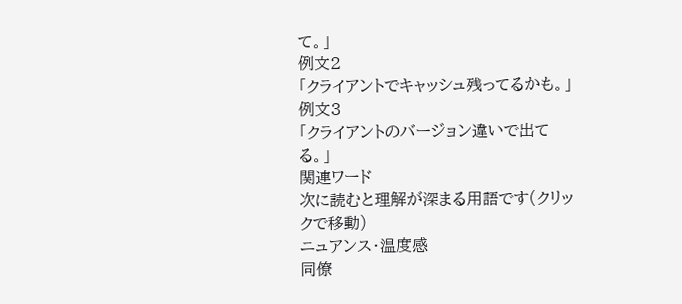て。」
例文2
「クライアントでキャッシュ残ってるかも。」
例文3
「クライアントのバージョン違いで出てる。」
関連ワード
次に読むと理解が深まる用語です(クリックで移動)
ニュアンス・温度感
同僚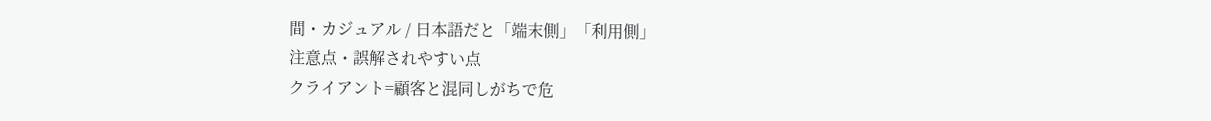間・カジュアル / 日本語だと「端末側」「利用側」
注意点・誤解されやすい点
クライアント=顧客と混同しがちで危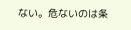ない。危ないのは条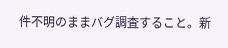件不明のままバグ調査すること。新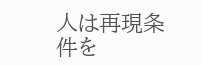人は再現条件を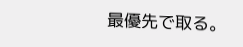最優先で取る。